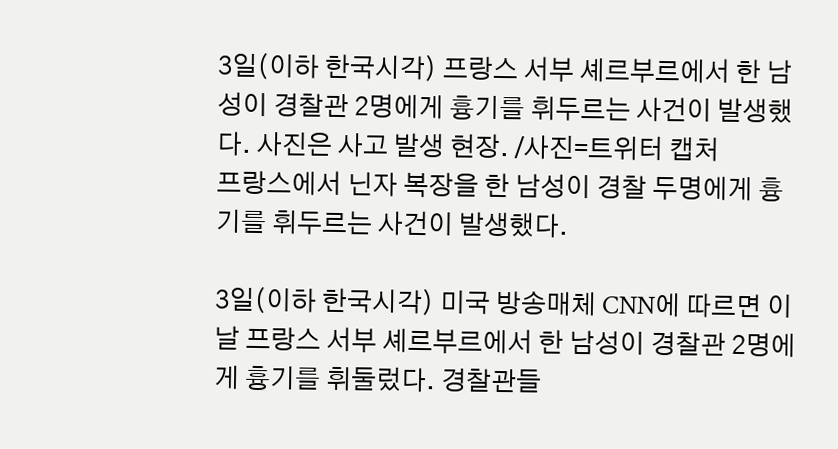3일(이하 한국시각) 프랑스 서부 셰르부르에서 한 남성이 경찰관 2명에게 흉기를 휘두르는 사건이 발생했다. 사진은 사고 발생 현장. /사진=트위터 캡처
프랑스에서 닌자 복장을 한 남성이 경찰 두명에게 흉기를 휘두르는 사건이 발생했다.

3일(이하 한국시각) 미국 방송매체 CNN에 따르면 이날 프랑스 서부 셰르부르에서 한 남성이 경찰관 2명에게 흉기를 휘둘렀다. 경찰관들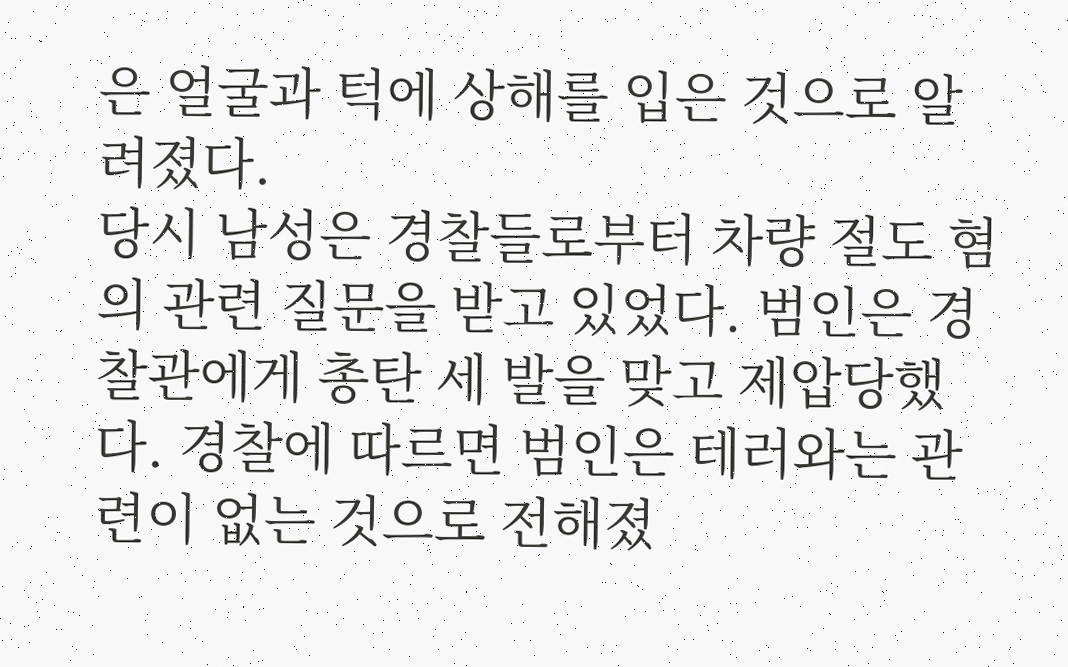은 얼굴과 턱에 상해를 입은 것으로 알려졌다.
당시 남성은 경찰들로부터 차량 절도 혐의 관련 질문을 받고 있었다. 범인은 경찰관에게 총탄 세 발을 맞고 제압당했다. 경찰에 따르면 범인은 테러와는 관련이 없는 것으로 전해졌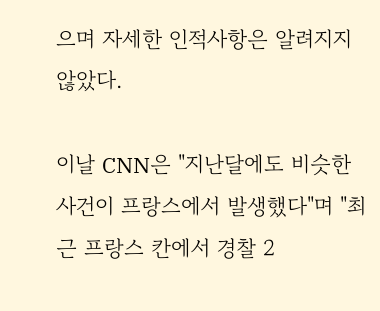으며 자세한 인적사항은 알려지지 않았다.

이날 CNN은 "지난달에도 비슷한 사건이 프랑스에서 발생했다"며 "최근 프랑스 칸에서 경찰 2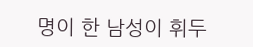명이 한 남성이 휘두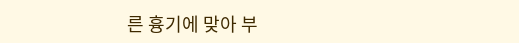른 흉기에 맞아 부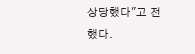상당했다"고 전했다.